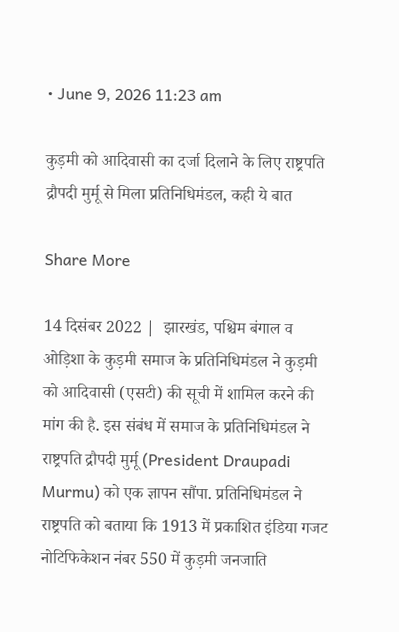• June 9, 2026 11:23 am

कुड़मी को आदिवासी का दर्जा दिलाने के लिए राष्ट्रपति द्रौपदी मुर्मू से मिला प्रतिनिधिमंडल, कही ये बात

Share More

14 दिसंबर 2022 |  झारखंड, पश्चिम बंगाल व ओड़िशा के कुड़मी समाज के प्रतिनिधिमंडल ने कुड़मी को आदिवासी (एसटी) की सूची में शामिल करने की मांग की है. इस संबंध में समाज के प्रतिनिधिमंडल ने राष्ट्रपति द्रौपदी मुर्मू (President Draupadi Murmu) को एक ज्ञापन सौंपा. प्रतिनिधिमंडल ने राष्ट्रपति को बताया कि 1913 में प्रकाशित इंडिया गजट नोटिफिकेशन नंबर 550 में कुड़मी जनजाति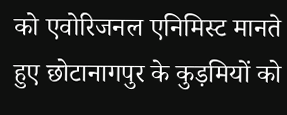को एवोरिजनल एनिमिस्ट मानते हुए छोटानागपुर के कुड़मियों को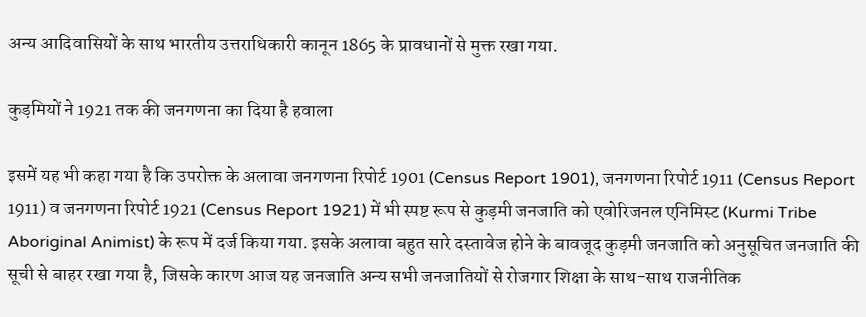अन्य आदिवासियों के साथ भारतीय उत्तराधिकारी कानून 1865 के प्रावधानों से मुक्त रखा गया.

कुड़मियों ने 1921 तक की जनगणना का दिया है हवाला

इसमें यह भी कहा गया है कि उपरोक्त के अलावा जनगणना रिपोर्ट 1901 (Census Report 1901), जनगणना रिपोर्ट 1911 (Census Report 1911) व जनगणना रिपोर्ट 1921 (Census Report 1921) में भी स्पष्ट रूप से कुड़मी जनजाति को एवोरिजनल एनिमिस्ट (Kurmi Tribe Aboriginal Animist) के रूप में दर्ज किया गया. इसके अलावा बहुत सारे दस्तावेज होने के बावजूद कुड़मी जनजाति को अनुसूचित जनजाति की सूची से बाहर रखा गया है, जिसके कारण आज यह जनजाति अन्य सभी जनजातियों से रोजगार शिक्षा के साथ-साथ राजनीतिक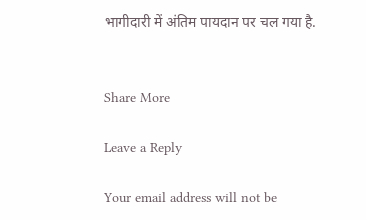भागीदारी में अंतिम पायदान पर चल गया है.


Share More

Leave a Reply

Your email address will not be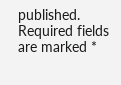published. Required fields are marked *